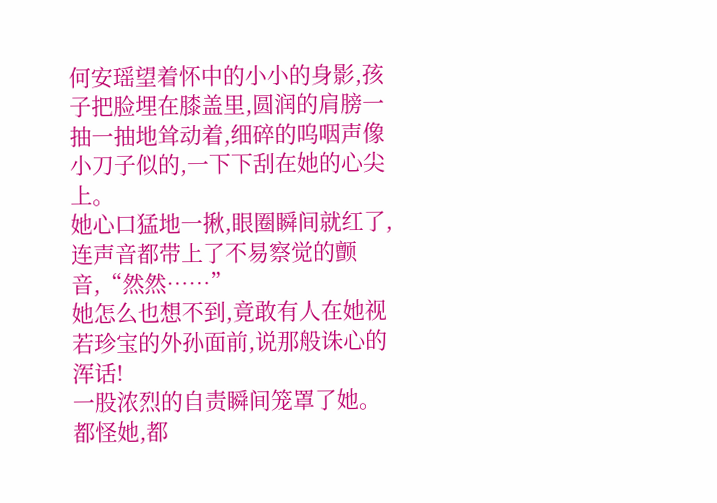何安瑶望着怀中的小小的身影,孩子把脸埋在膝盖里,圆润的肩膀一抽一抽地耸动着,细碎的呜咽声像小刀子似的,一下下刮在她的心尖上。
她心口猛地一揪,眼圈瞬间就红了,连声音都带上了不易察觉的颤音,“然然……”
她怎么也想不到,竟敢有人在她视若珍宝的外孙面前,说那般诛心的浑话!
一股浓烈的自责瞬间笼罩了她。
都怪她,都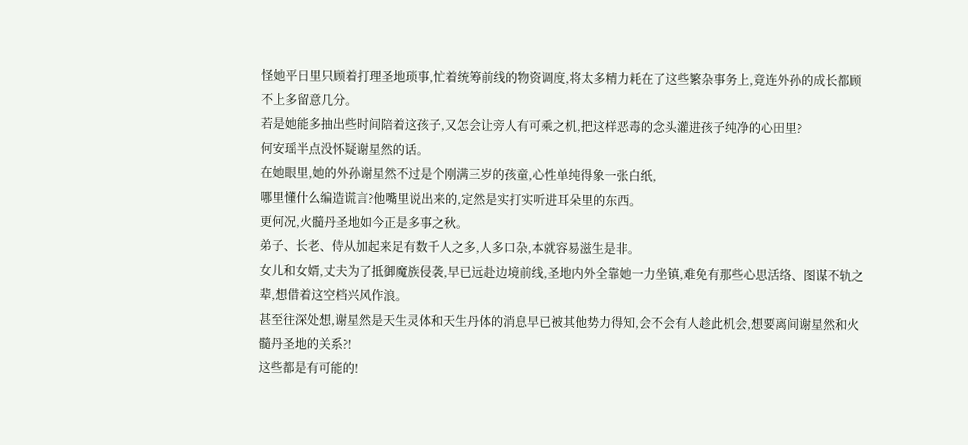怪她平日里只顾着打理圣地琐事,忙着统筹前线的物资调度,将太多精力耗在了这些繁杂事务上,竟连外孙的成长都顾不上多留意几分。
若是她能多抽出些时间陪着这孩子,又怎会让旁人有可乘之机,把这样恶毒的念头灌进孩子纯净的心田里?
何安瑶半点没怀疑谢星然的话。
在她眼里,她的外孙谢星然不过是个刚满三岁的孩童,心性单纯得象一张白纸,
哪里懂什么编造谎言?他嘴里说出来的,定然是实打实听进耳朵里的东西。
更何况,火髓丹圣地如今正是多事之秋。
弟子、长老、侍从加起来足有数千人之多,人多口杂,本就容易滋生是非。
女儿和女婿,丈夫为了抵御魔族侵袭,早已远赴边境前线,圣地内外全靠她一力坐镇,难免有那些心思活络、图谋不轨之辈,想借着这空档兴风作浪。
甚至往深处想,谢星然是天生灵体和天生丹体的消息早已被其他势力得知,会不会有人趁此机会,想要离间谢星然和火髓丹圣地的关系?!
这些都是有可能的!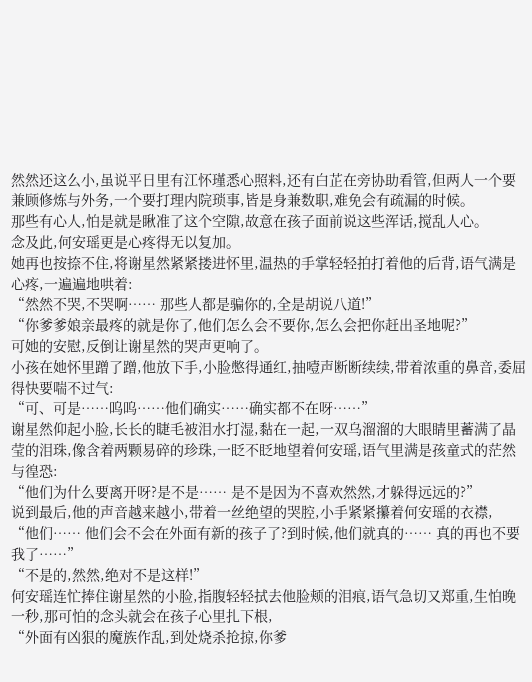然然还这么小,虽说平日里有江怀瑾悉心照料,还有白芷在旁协助看管,但两人一个要兼顾修炼与外务,一个要打理内院琐事,皆是身兼数职,难免会有疏漏的时候。
那些有心人,怕是就是瞅准了这个空隙,故意在孩子面前说这些浑话,搅乱人心。
念及此,何安瑶更是心疼得无以复加。
她再也按捺不住,将谢星然紧紧搂进怀里,温热的手掌轻轻拍打着他的后背,语气满是心疼,一遍遍地哄着:
“然然不哭,不哭啊…… 那些人都是骗你的,全是胡说八道!”
“你爹爹娘亲最疼的就是你了,他们怎么会不要你,怎么会把你赶出圣地呢?”
可她的安慰,反倒让谢星然的哭声更响了。
小孩在她怀里蹭了蹭,他放下手,小脸憋得通红,抽噎声断断续续,带着浓重的鼻音,委屈得快要喘不过气:
“可、可是……呜呜……他们确实……确实都不在呀……”
谢星然仰起小脸,长长的睫毛被泪水打湿,黏在一起,一双乌溜溜的大眼睛里蓄满了晶莹的泪珠,像含着两颗易碎的珍珠,一眨不眨地望着何安瑶,语气里满是孩童式的茫然与徨恐:
“他们为什么要离开呀?是不是…… 是不是因为不喜欢然然,才躲得远远的?”
说到最后,他的声音越来越小,带着一丝绝望的哭腔,小手紧紧攥着何安瑶的衣襟,
“他们…… 他们会不会在外面有新的孩子了?到时候,他们就真的…… 真的再也不要我了……”
“不是的,然然,绝对不是这样!”
何安瑶连忙捧住谢星然的小脸,指腹轻轻拭去他脸颊的泪痕,语气急切又郑重,生怕晚一秒,那可怕的念头就会在孩子心里扎下根,
“外面有凶狠的魔族作乱,到处烧杀抢掠,你爹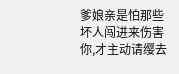爹娘亲是怕那些坏人闯进来伤害你,才主动请缨去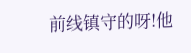前线镇守的呀!他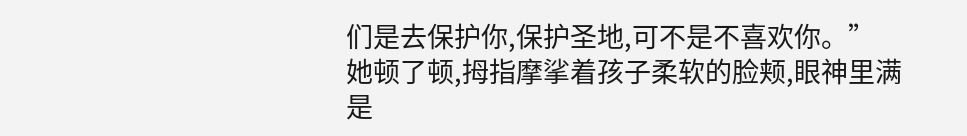们是去保护你,保护圣地,可不是不喜欢你。”
她顿了顿,拇指摩挲着孩子柔软的脸颊,眼神里满是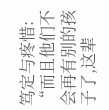笃定与疼惜:
“而且他们不会再有别的孩子了,这辈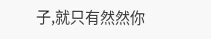子,就只有然然你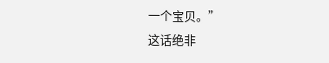一个宝贝。”
这话绝非